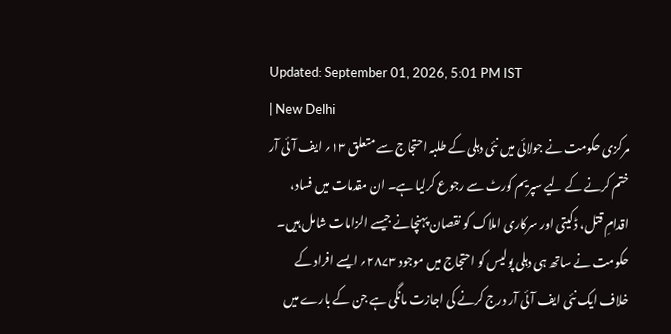Updated: September 01, 2026, 5:01 PM IST
| New Delhi
مرکزی حکومت نے جولائی میں نئی دہلی کے طلبہ احتجاج سے متعلق ۱۳؍ ایف آئی آر ختم کرنے کے لیے سپریم کورٹ سے رجوع کرلیا ہے۔ ان مقدمات میں فساد، اقدامِ قتل، ڈکیتی اور سرکاری املاک کو نقصان پہنچانے جیسے الزامات شامل ہیں۔ حکومت نے ساتھ ہی دہلی پولیس کو احتجاج میں موجود ۲۸۷۳؍ ایسے افراد کے خلاف ایک نئی ایف آئی آر درج کرنے کی اجازت مانگی ہے جن کے بارے میں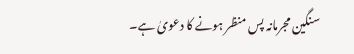سنگین مجرمانہ پس منظر ہونے کا دعویٰ ہے۔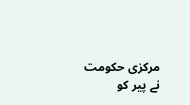مرکزی حکومت نے پیر کو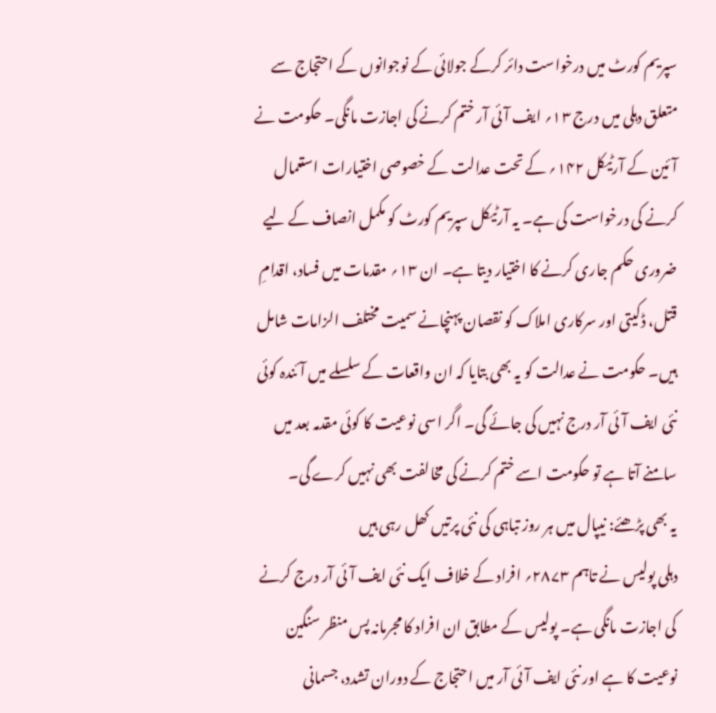سپریم کورٹ میں درخواست دائر کرکے جولائی کے نوجوانوں کے احتجاج سے متعلق دہلی میں درج ۱۳؍ ایف آئی آر ختم کرنے کی اجازت مانگی۔ حکومت نے آئین کے آرٹیکل ۱۴۲؍ کے تحت عدالت کے خصوصی اختیارات استعمال کرنے کی درخواست کی ہے۔ یہ آرٹیکل سپریم کورٹ کو مکمل انصاف کے لیے ضروری حکم جاری کرنے کا اختیار دیتا ہے۔ ان ۱۳؍ مقدمات میں فساد، اقدامِ قتل، ڈکیتی اور سرکاری املاک کو نقصان پہنچانے سمیت مختلف الزامات شامل ہیں۔ حکومت نے عدالت کو یہ بھی بتایا کہ ان واقعات کے سلسلے میں آئندہ کوئی نئی ایف آئی آر درج نہیں کی جائے گی۔ اگر اسی نوعیت کا کوئی مقدمہ بعد میں سامنے آتا ہے تو حکومت اسے ختم کرنے کی مخالفت بھی نہیں کرے گی۔
یہ بھی پڑھئے: نیپال میں ہر روز تباہی کی نئی پرتیں کھل رہی ہیں
دہلی پولیس نے تاہم ۲۸۷۳؍ افراد کے خلاف ایک نئی ایف آئی آر درج کرنے کی اجازت مانگی ہے۔ پولیس کے مطابق ان افراد کا مجرمانہ پس منظر سنگین نوعیت کا ہے اور نئی ایف آئی آر میں احتجاج کے دوران تشدد، جسمانی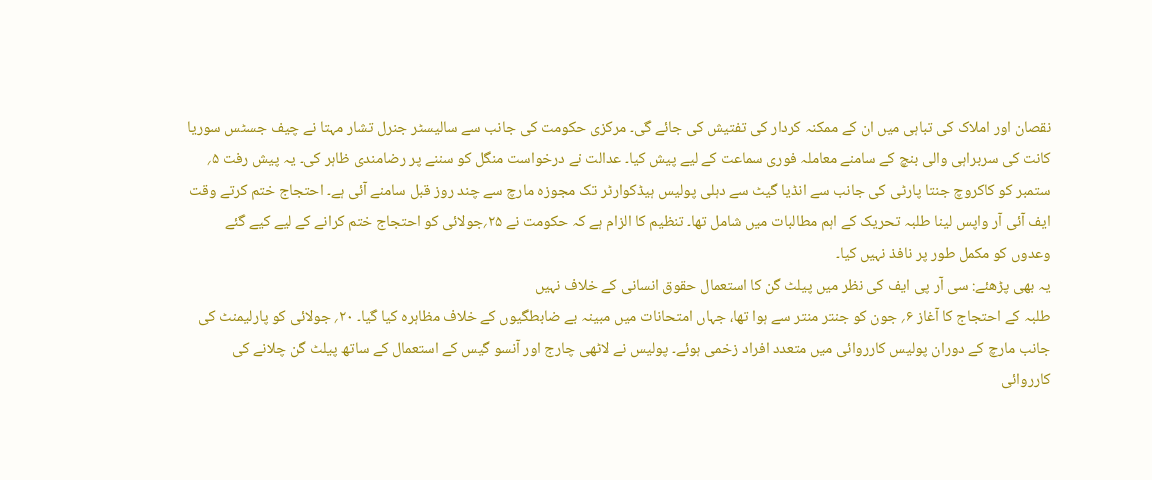نقصان اور املاک کی تباہی میں ان کے ممکنہ کردار کی تفتیش کی جائے گی۔ مرکزی حکومت کی جانب سے سالیسٹر جنرل تشار مہتا نے چیف جسٹس سوریا کانت کی سربراہی والی بنچ کے سامنے معاملہ فوری سماعت کے لیے پیش کیا۔ عدالت نے درخواست منگل کو سننے پر رضامندی ظاہر کی۔ یہ پیش رفت ۵؍ ستمبر کو کاکروچ جنتا پارٹی کی جانب سے انڈیا گیٹ سے دہلی پولیس ہیڈکوارٹر تک مجوزہ مارچ سے چند روز قبل سامنے آئی ہے۔ احتجاج ختم کرتے وقت ایف آئی آر واپس لینا طلبہ تحریک کے اہم مطالبات میں شامل تھا۔ تنظیم کا الزام ہے کہ حکومت نے ۲۵؍جولائی کو احتجاج ختم کرانے کے لیے کیے گئے وعدوں کو مکمل طور پر نافذ نہیں کیا۔
یہ بھی پڑھئے: سی آر پی ایف کی نظر میں پیلٹ گن کا استعمال حقوق انسانی کے خلاف نہیں
طلبہ کے احتجاج کا آغاز ۶؍ جون کو جنتر منتر سے ہوا تھا، جہاں امتحانات میں مبینہ بے ضابطگیوں کے خلاف مظاہرہ کیا گیا۔ ۲۰؍ جولائی کو پارلیمنٹ کی جانب مارچ کے دوران پولیس کارروائی میں متعدد افراد زخمی ہوئے۔ پولیس نے لاٹھی چارج اور آنسو گیس کے استعمال کے ساتھ پیلٹ گن چلانے کی کارروائی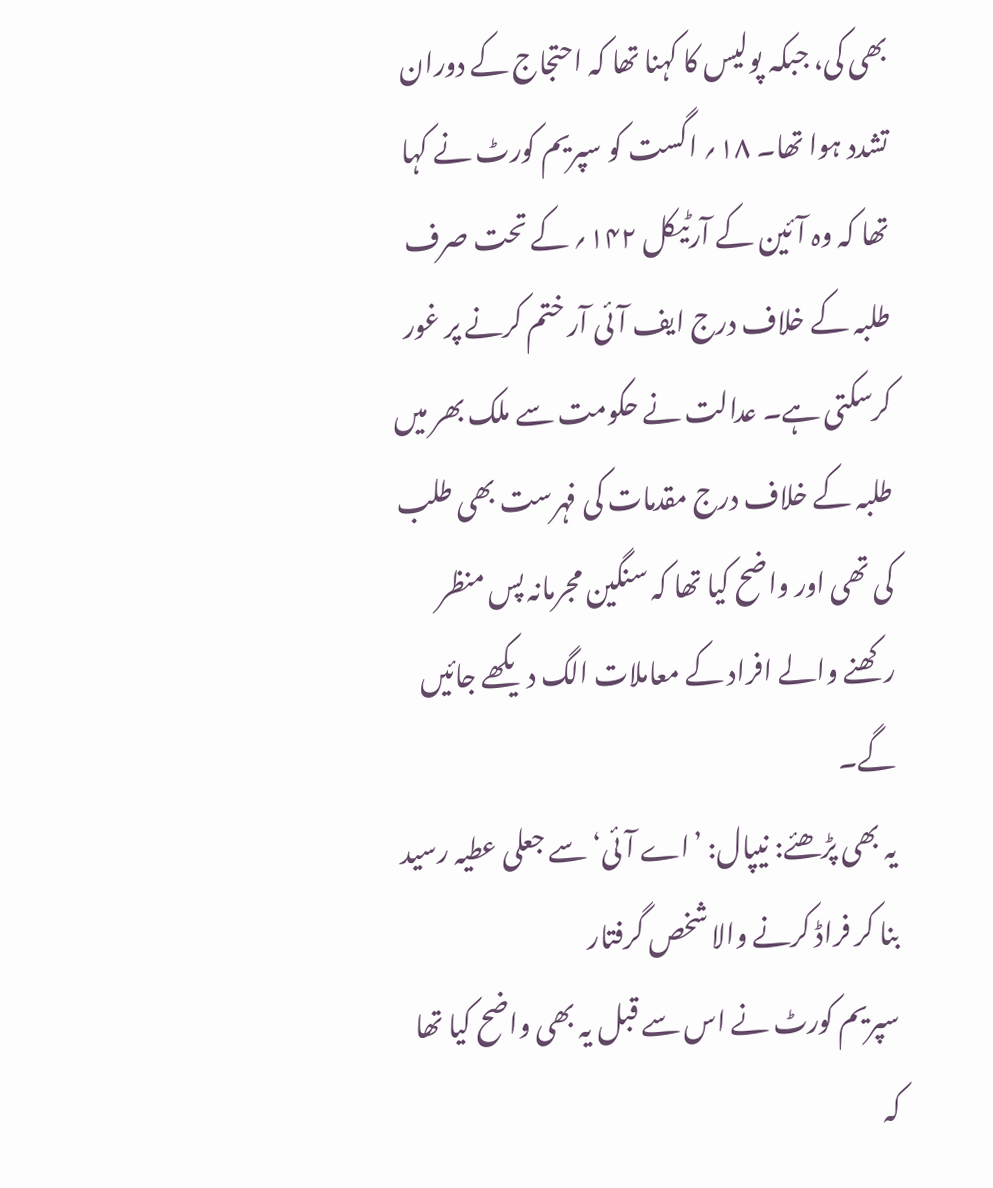بھی کی، جبکہ پولیس کا کہنا تھا کہ احتجاج کے دوران تشدد ہوا تھا۔ ۱۸؍ اگست کو سپریم کورٹ نے کہا تھا کہ وہ آئین کے آرٹیکل ۱۴۲؍ کے تحت صرف طلبہ کے خلاف درج ایف آئی آر ختم کرنے پر غور کرسکتی ہے۔ عدالت نے حکومت سے ملک بھر میں طلبہ کے خلاف درج مقدمات کی فہرست بھی طلب کی تھی اور واضح کیا تھا کہ سنگین مجرمانہ پس منظر رکھنے والے افراد کے معاملات الگ دیکھے جائیں گے۔
یہ بھی پڑھئے: نیپال: ’اے آئی‘ سے جعلی عطیہ رسید بنا کر فراڈ کرنے والا شخص گرفتار
سپریم کورٹ نے اس سے قبل یہ بھی واضح کیا تھا کہ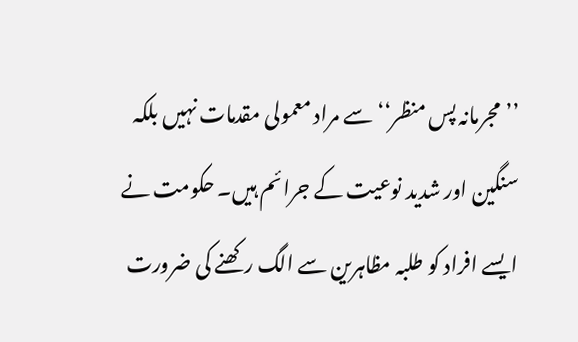’’مجرمانہ پس منظر‘‘ سے مراد معمولی مقدمات نہیں بلکہ سنگین اور شدید نوعیت کے جرائم ہیں۔ حکومت نے ایسے افراد کو طلبہ مظاہرین سے الگ رکھنے کی ضرورت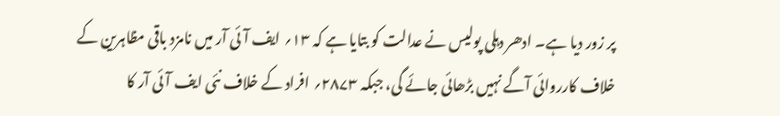پر زور دیا ہے۔ ادھر دہلی پولیس نے عدالت کو بتایا ہے کہ ۱۳؍ ایف آئی آر میں نامزد باقی مظاہرین کے خلاف کارروائی آگے نہیں بڑھائی جائے گی، جبکہ ۲۸۷۳؍ افراد کے خلاف نئی ایف آئی آر کا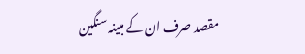مقصد صرف ان کے مبینہ سنگین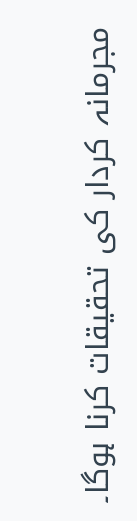مجرمانہ کردار کی تحقیقات کرنا ہوگا۔